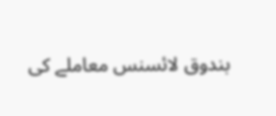بندوق لائسنس معاملے کی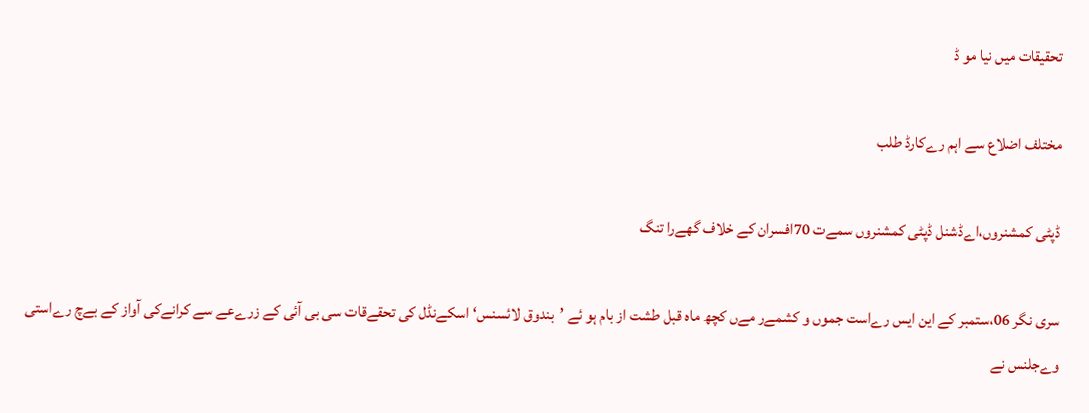تحقیقات میں نیا مو ڈ

مختلف اضلاع سے اہم رےکارڈ طلب

ڈپٹی کمشنروں،اےڈشنل ڈپٹی کمشنروں سمےت 70افسران کے خلاف گھےرا تنگ

سری نگر 06،ستمبر کے این ایس رےاست جموں و کشمےر مےں کچھ ماہ قبل طشت از بام ہو ئے ’بندوق لائسنس‘ اسکےنڈل کی تحقےقات سی بی آئی کے زرےعے سے کرانےکی آواز کے بےچ رےاستی وےجلنس نے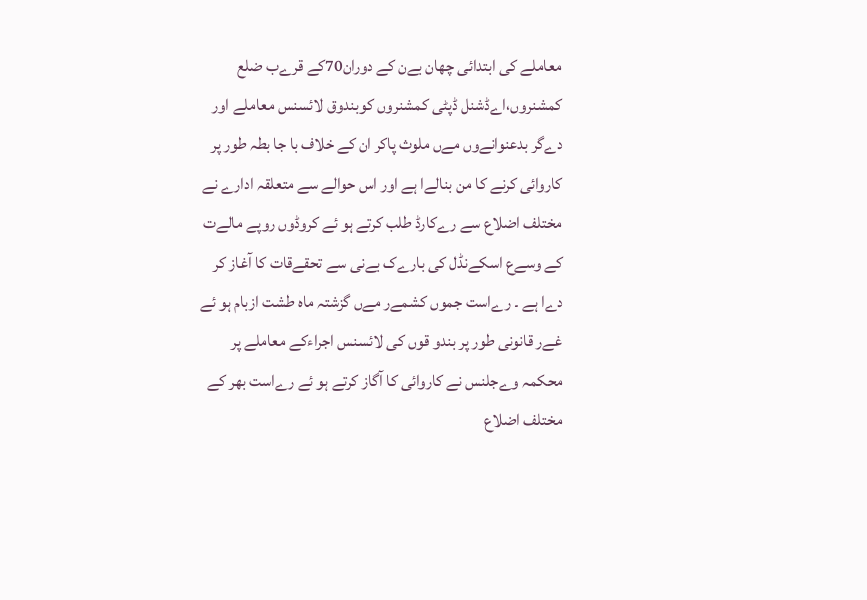معاملے کی ابتدائی چھان بےن کے دوران70کے قرےب ضلع کمشنروں،اےڈشنل ڈپٹی کمشنروں کوبندوق لائسنس معاملے اور دےگر بدعنوانےوں مےں ملوث پاکر ان کے خلاف با جا بطہ طور پر کاروائی کرنے کا من بنالےا ہے اور اس حوالے سے متعلقہ ادارے نے مختلف اضلاع سے رےکارڈ طلب کرتے ہو ئے کروڈوں روپے مالےت کے وسےع اسکےنڈل کی بارےک بےنی سے تحقےقات کا آغاز کر دےا ہے ۔ رےاست جموں کشمےر مےں گزشتہ ماہ طشت ازبام ہو ئے غےر قانونی طور پر بندو قوں کی لائسنس اجراءکے معاملے پر محکمہ وےجلنس نے کاروائی کا آگاز کرتے ہو ئے رےاست بھر کے مختلف اضلاع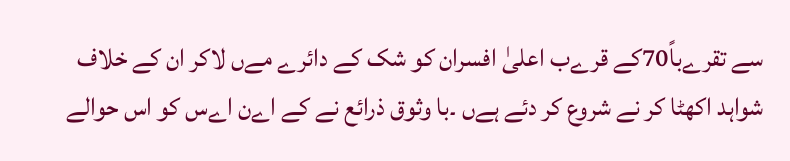سے تقرےباً70کے قرےب اعلیٰ افسران کو شک کے دائرے مےں لاکر ان کے خلاف شواہد اکھٹا کر نے شروع کر دئے ہےں ۔با وثوق ذرائع نے کے اےن اےس کو اس حوالے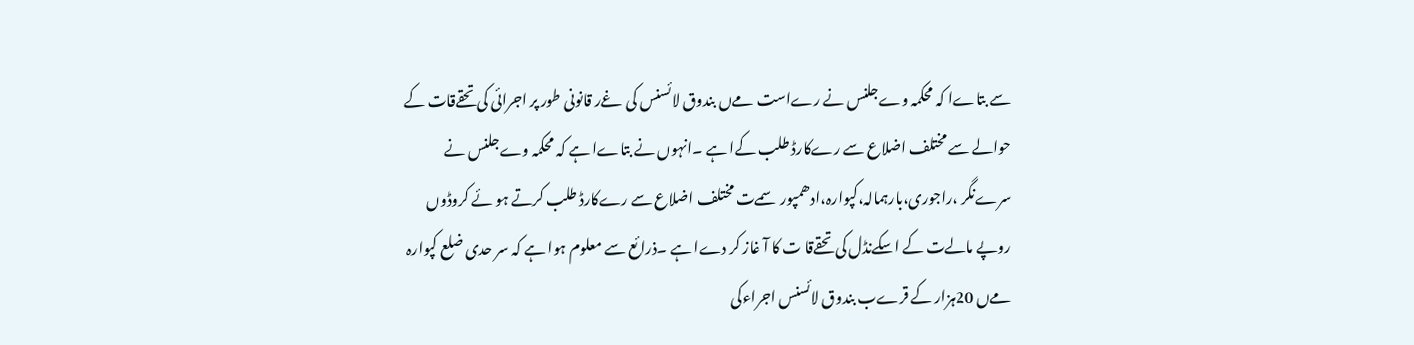سے بتاےا کہ محکمہ وےجلنس نے رےاست مےں بندوق لائسنس کی غےر قانونی طور پر اجرائی کی تحقےقات کے حوالے سے مختلف اضلاع سے رےکارڈ طلب کےا ہے ۔انہوں نے بتاےا ہے کہ محکمہ وےجلنس نے سرےنگر ،راجوری،بارہمالہ،کپوارہ،ادھمپور سمےت مختلف اضلاع سے رےکارڈ طلب کرتے ہو ئے کروڈوں روپے مالےت کے اسکےنڈل کی تحقےقا ت کا آ غاز کر دےا ہے ۔ذرائع سے معلوم ہوا ہے کہ سر حدی ضلع کپوارہ مےں 20ہزار کے قرےب بندوق لائسنس اجراءکی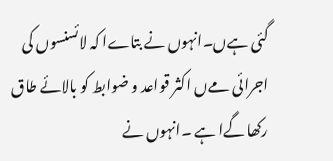گئی ہےں۔انہوں نے بتاےا کہ لائسنسوں کی اجرائی مےں اکثر قواعد و ضوابط کو بالائے طاق رکھا گےا ہے ۔انہوں نے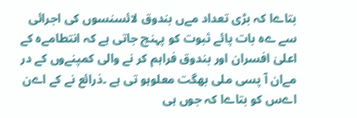بتاےا کہ بڑی تعداد مےں بندوق لائسنسوں کی اجرائی سے ےہ بات پائے ثبوت کو پہنچ جاتی ہے کہ انتطامےہ کے اعلیٰ افسران اور بندوق فراہم کر نے والی کمپنےوں کے در مےان آ پسی ملی بھگت معلوہو تی ہے ۔ذرائع نے کے اےن اےس کو بتاےا کہ جوں ہی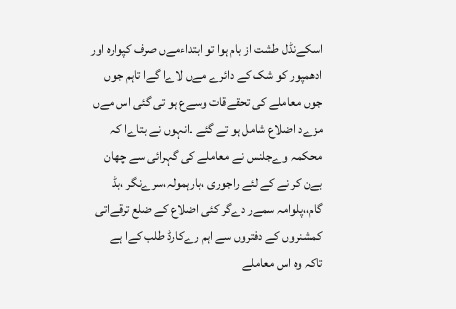اسکےنڈل طشت از بام ہوا تو ابتداءمےں صرف کپوارہ اور ادھمپور کو شک کے دائرے مےں لاےا گےا تاہم جوں جوں معاملے کی تحقےقات وسےع ہو تی گئی اس مےں مزےد اضلاع شامل ہو تے گئے ۔انہوں نے بتاےا کہ محکمہ وےجلنس نے معاملے کی گہرائی سے چھان بےن کر نے کے لئے راجوری ،بارہمولہ،سرےنگر ،بڈ گام،،پلوامہ سمےر دےگر کئی اضلاع کے ضلع ترقےاتی کمشنروں کے دفتروں سے اہم رےکارڈ طلب کےا ہے تاکہ وہ اس معاملے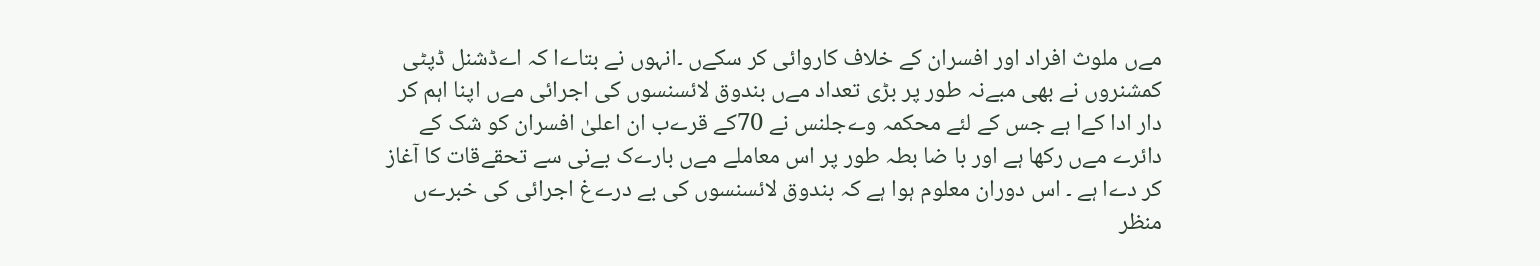مےں ملوث افراد اور افسران کے خلاف کاروائی کر سکےں ۔انہوں نے بتاےا کہ اےڈشنل ڈپٹی کمشنروں نے بھی مبےنہ طور پر بڑی تعداد مےں بندوق لائسنسوں کی اجرائی مےں اپنا اہم کر دار ادا کےا ہے جس کے لئے محکمہ وےجلنس نے 70کے قرےب ان اعلیٰ افسران کو شک کے دائرے مےں رکھا ہے اور با ضا بطہ طور پر اس معاملے مےں بارےک بےنی سے تحقےقات کا آغاز کر دےا ہے ۔ اس دوران معلوم ہوا ہے کہ بندوق لائسنسوں کی بے درےغ اجرائی کی خبرےں منظر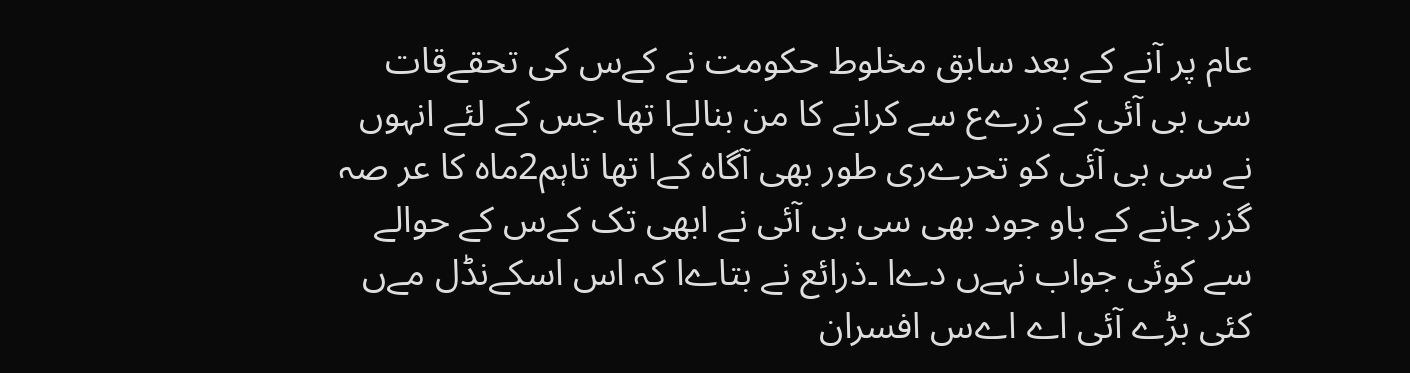عام پر آنے کے بعد سابق مخلوط حکومت نے کےس کی تحقےقات سی بی آئی کے زرےع سے کرانے کا من بنالےا تھا جس کے لئے انہوں نے سی بی آئی کو تحرےری طور بھی آگاہ کےا تھا تاہم2ماہ کا عر صہ گزر جانے کے باو جود بھی سی بی آئی نے ابھی تک کےس کے حوالے سے کوئی جواب نہےں دےا ۔ذرائع نے بتاےا کہ اس اسکےنڈل مےں کئی بڑے آئی اے اےس افسران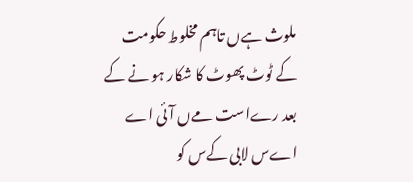ملوث ہےں تاہم مخلوط حکومت کے ٹوٹ پھوٹ کا شکار ہو نے کے بعد رےاست مےں آئی اے اےس لابی کےس کو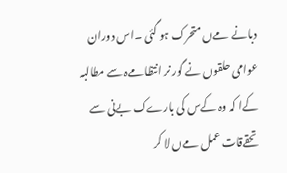دبانے مےں متحرک ہو گئی ۔اس دوران عوامی حلقوں نے گور نر انتظامےہ سے مطالبہ کےا کہ وہ کےس کی بارےک بےنی سے تحقےقات عمل مےں لا کر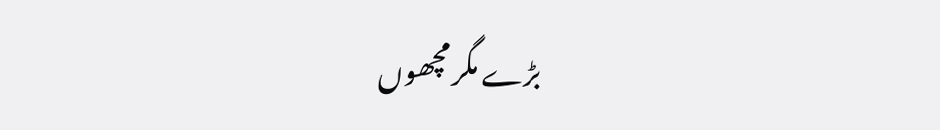بڑے مگر مچھوں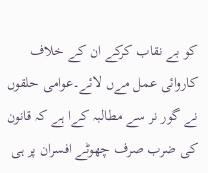کو بے نقاب کرکے ان کے خلاف کاروائی عمل مےں لائے۔عوامی حلقوں نے گور نر سے مطالبہ کےا ہے کہ قانون کی ضرب صرف چھوٹے افسران پر ہی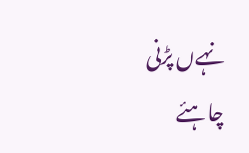نہےں پڑنی چاہئے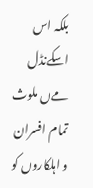بلکہ اس اسکےنڈل مےں ملوث تمام افسران و اہلکاروں کو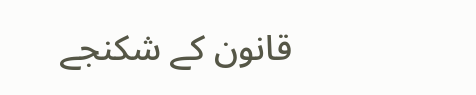قانون کے شکنجے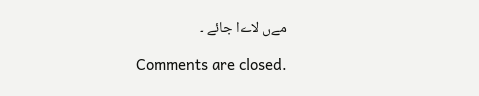مےں لاےا جائے ۔

Comments are closed.